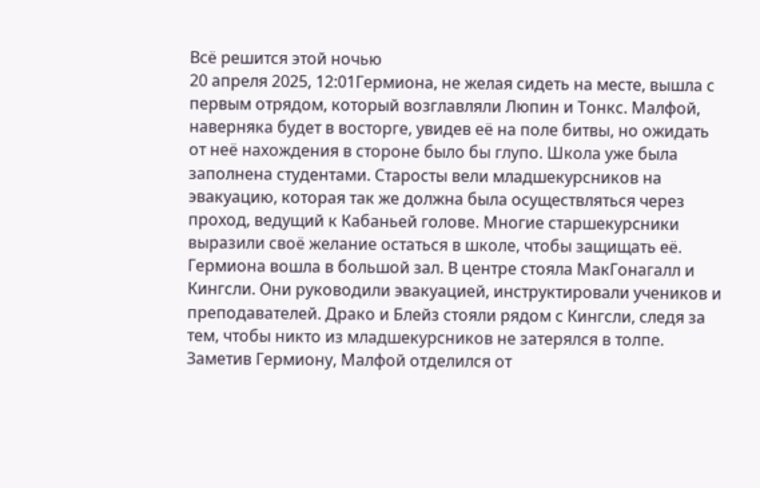Всё решится этой ночью
20 апреля 2025, 12:01Гермиона, не желая сидеть на месте, вышла с первым отрядом, который возглавляли Люпин и Тонкс. Малфой, наверняка будет в восторге, увидев её на поле битвы, но ожидать от неё нахождения в стороне было бы глупо. Школа уже была заполнена студентами. Старосты вели младшекурсников на эвакуацию, которая так же должна была осуществляться через проход, ведущий к Кабаньей голове. Многие старшекурсники выразили своё желание остаться в школе, чтобы защищать её. Гермиона вошла в большой зал. В центре стояла МакГонагалл и Кингсли. Они руководили эвакуацией, инструктировали учеников и преподавателей. Драко и Блейз стояли рядом с Кингсли, следя за тем, чтобы никто из младшекурсников не затерялся в толпе. Заметив Гермиону, Малфой отделился от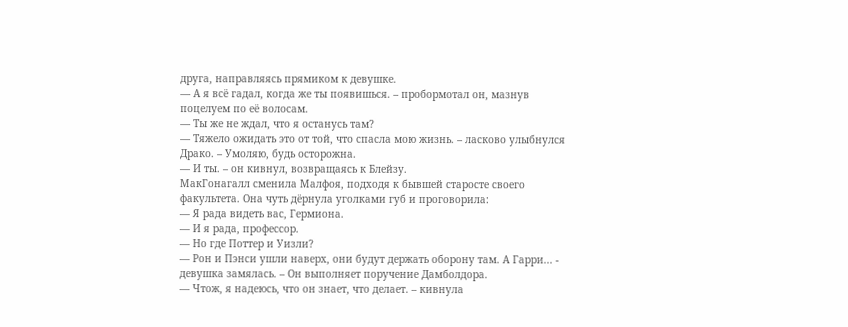друга, направляясь прямиком к девушке.
— А я всё гадал, когда же ты появишься. – пробормотал он, мазнув поцелуем по её волосам.
— Ты же не ждал, что я останусь там?
— Тяжело ожидать это от той, что спасла мою жизнь. – ласково улыбнулся Драко. – Умоляю, будь осторожна.
— И ты. – он кивнул, возвращаясь к Блейзу.
МакГонагалл сменила Малфоя, подходя к бывшей старосте своего факультета. Она чуть дёрнула уголками губ и проговорила:
— Я рада видеть вас, Гермиона.
— И я рада, профессор.
— Но где Поттер и Уизли?
— Рон и Пэнси ушли наверх, они будут держать оборону там. А Гарри... - девушка замялась. – Он выполняет поручение Дамболдора.
— Чтож, я надеюсь, что он знает, что делает. – кивнула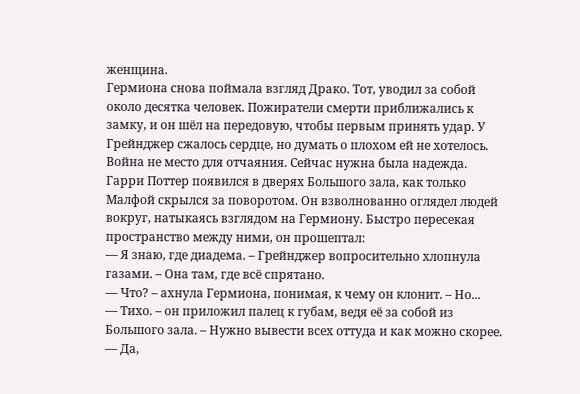женщина.
Гермиона снова поймала взгляд Драко. Тот, уводил за собой около десятка человек. Пожиратели смерти приближались к замку, и он шёл на передовую, чтобы первым принять удар. У Грейнджер сжалось сердце, но думать о плохом ей не хотелось. Война не место для отчаяния. Сейчас нужна была надежда. Гарри Поттер появился в дверях Большого зала, как только Малфой скрылся за поворотом. Он взволнованно оглядел людей вокруг, натыкаясь взглядом на Гермиону. Быстро пересекая пространство между ними, он прошептал:
— Я знаю, где диадема. – Грейнджер вопросительно хлопнула газами. – Она там, где всё спрятано.
— Что? – ахнула Гермиона, понимая, к чему он клонит. – Но...
— Тихо. – он приложил палец к губам, ведя её за собой из Большого зала. – Нужно вывести всех оттуда и как можно скорее.
— Да,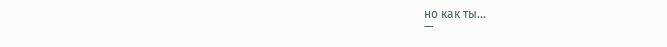но как ты...
—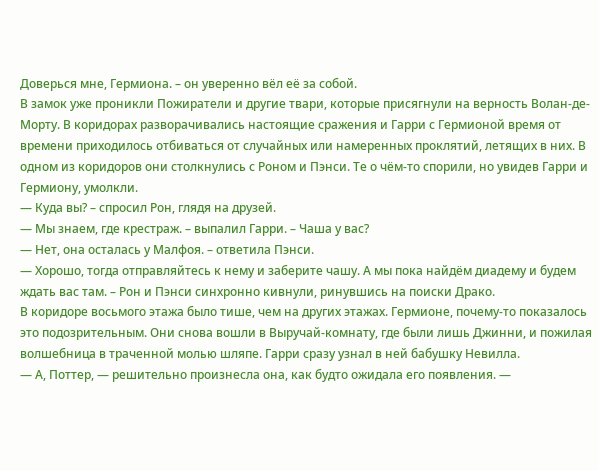Доверься мне, Гермиона. – он уверенно вёл её за собой.
В замок уже проникли Пожиратели и другие твари, которые присягнули на верность Волан-де-Морту. В коридорах разворачивались настоящие сражения и Гарри с Гермионой время от времени приходилось отбиваться от случайных или намеренных проклятий, летящих в них. В одном из коридоров они столкнулись с Роном и Пэнси. Те о чём-то спорили, но увидев Гарри и Гермиону, умолкли.
— Куда вы? – спросил Рон, глядя на друзей.
— Мы знаем, где крестраж. – выпалил Гарри. – Чаша у вас?
— Нет, она осталась у Малфоя. – ответила Пэнси.
— Хорошо, тогда отправляйтесь к нему и заберите чашу. А мы пока найдём диадему и будем ждать вас там. – Рон и Пэнси синхронно кивнули, ринувшись на поиски Драко.
В коридоре восьмого этажа было тише, чем на других этажах. Гермионе, почему-то показалось это подозрительным. Они снова вошли в Выручай-комнату, где были лишь Джинни, и пожилая волшебница в траченной молью шляпе. Гарри сразу узнал в ней бабушку Невилла.
— А, Поттер, — решительно произнесла она, как будто ожидала его появления. —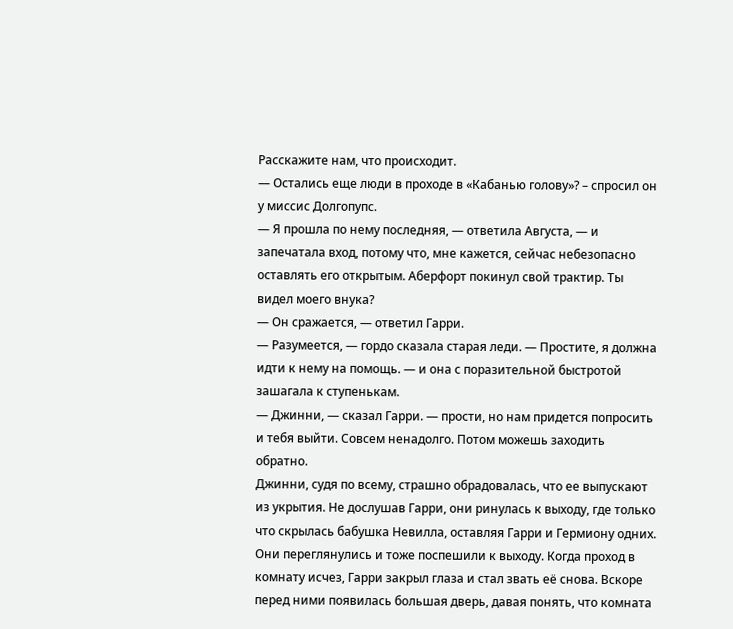Расскажите нам, что происходит.
— Остались еще люди в проходе в «Кабанью голову»? – спросил он у миссис Долгопупс.
— Я прошла по нему последняя, — ответила Августа, — и запечатала вход, потому что, мне кажется, сейчас небезопасно оставлять его открытым. Аберфорт покинул свой трактир. Ты видел моего внука?
— Он сражается, — ответил Гарри.
— Разумеется, — гордо сказала старая леди. — Простите, я должна идти к нему на помощь. — и она с поразительной быстротой зашагала к ступенькам.
— Джинни, — сказал Гарри. — прости, но нам придется попросить и тебя выйти. Совсем ненадолго. Потом можешь заходить обратно.
Джинни, судя по всему, страшно обрадовалась, что ее выпускают из укрытия. Не дослушав Гарри, они ринулась к выходу, где только что скрылась бабушка Невилла, оставляя Гарри и Гермиону одних. Они переглянулись и тоже поспешили к выходу. Когда проход в комнату исчез, Гарри закрыл глаза и стал звать её снова. Вскоре перед ними появилась большая дверь, давая понять, что комната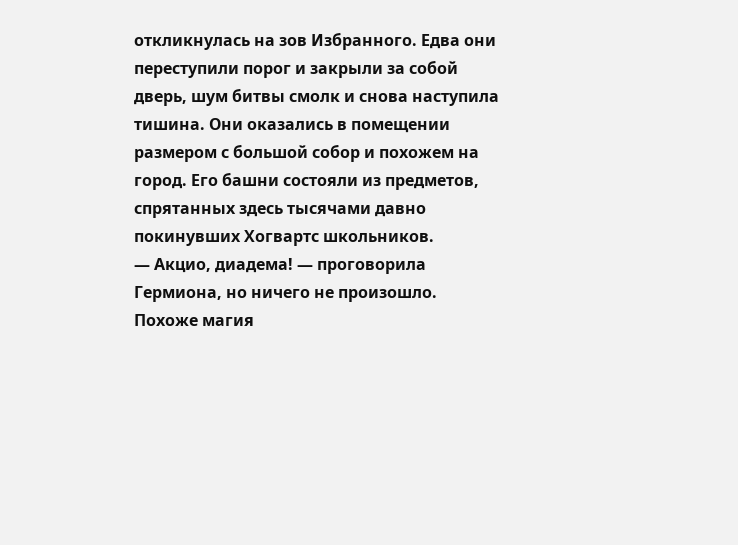откликнулась на зов Избранного. Едва они переступили порог и закрыли за собой дверь, шум битвы смолк и снова наступила тишина. Они оказались в помещении размером с большой собор и похожем на город. Его башни состояли из предметов, спрятанных здесь тысячами давно покинувших Хогвартс школьников.
— Акцио, диадема! — проговорила Гермиона, но ничего не произошло.
Похоже магия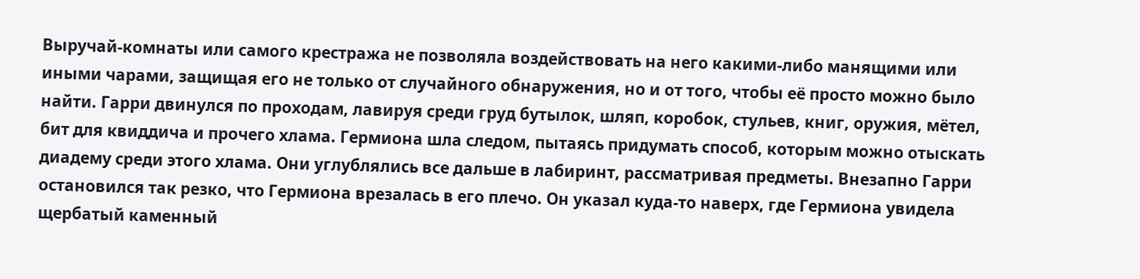Выручай-комнаты или самого крестража не позволяла воздействовать на него какими-либо манящими или иными чарами, защищая его не только от случайного обнаружения, но и от того, чтобы её просто можно было найти. Гарри двинулся по проходам, лавируя среди груд бутылок, шляп, коробок, стульев, книг, оружия, мётел, бит для квиддича и прочего хлама. Гермиона шла следом, пытаясь придумать способ, которым можно отыскать диадему среди этого хлама. Они углублялись все дальше в лабиринт, рассматривая предметы. Внезапно Гарри остановился так резко, что Гермиона врезалась в его плечо. Он указал куда-то наверх, где Гермиона увидела щербатый каменный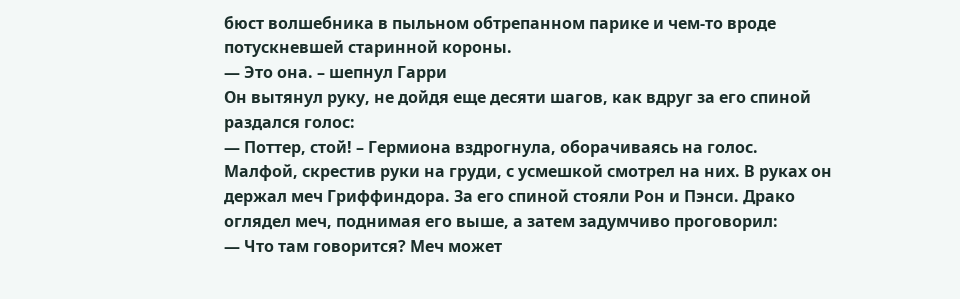бюст волшебника в пыльном обтрепанном парике и чем-то вроде потускневшей старинной короны.
— Это она. – шепнул Гарри
Он вытянул руку, не дойдя еще десяти шагов, как вдруг за его спиной раздался голос:
— Поттер, стой! – Гермиона вздрогнула, оборачиваясь на голос.
Малфой, скрестив руки на груди, с усмешкой смотрел на них. В руках он держал меч Гриффиндора. За его спиной стояли Рон и Пэнси. Драко оглядел меч, поднимая его выше, а затем задумчиво проговорил:
— Что там говорится? Меч может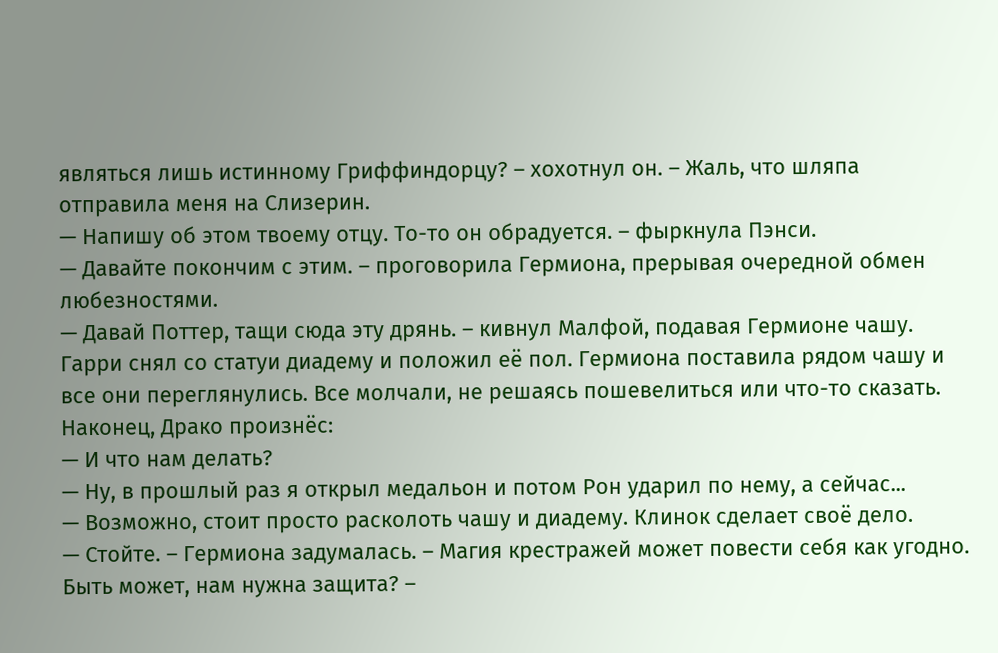являться лишь истинному Гриффиндорцу? – хохотнул он. – Жаль, что шляпа отправила меня на Слизерин.
— Напишу об этом твоему отцу. То-то он обрадуется. – фыркнула Пэнси.
— Давайте покончим с этим. – проговорила Гермиона, прерывая очередной обмен любезностями.
— Давай Поттер, тащи сюда эту дрянь. – кивнул Малфой, подавая Гермионе чашу.
Гарри снял со статуи диадему и положил её пол. Гермиона поставила рядом чашу и все они переглянулись. Все молчали, не решаясь пошевелиться или что-то сказать. Наконец, Драко произнёс:
— И что нам делать?
— Ну, в прошлый раз я открыл медальон и потом Рон ударил по нему, а сейчас...
— Возможно, стоит просто расколоть чашу и диадему. Клинок сделает своё дело.
— Стойте. – Гермиона задумалась. – Магия крестражей может повести себя как угодно. Быть может, нам нужна защита? –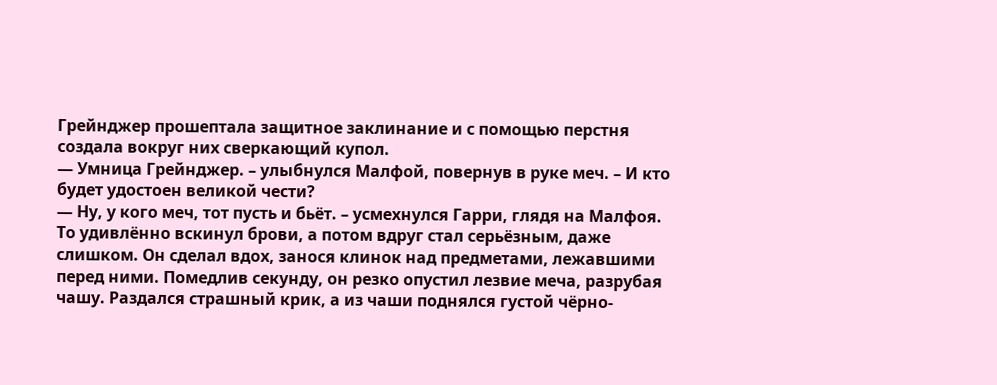Грейнджер прошептала защитное заклинание и с помощью перстня создала вокруг них сверкающий купол.
— Умница Грейнджер. – улыбнулся Малфой, повернув в руке меч. – И кто будет удостоен великой чести?
— Ну, у кого меч, тот пусть и бьёт. – усмехнулся Гарри, глядя на Малфоя.
То удивлённо вскинул брови, а потом вдруг стал серьёзным, даже слишком. Он сделал вдох, занося клинок над предметами, лежавшими перед ними. Помедлив секунду, он резко опустил лезвие меча, разрубая чашу. Раздался страшный крик, а из чаши поднялся густой чёрно-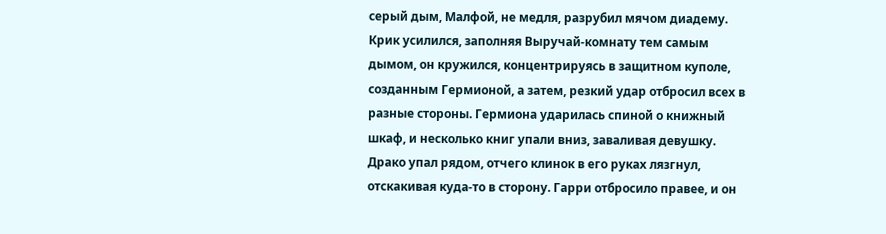серый дым, Малфой, не медля, разрубил мячом диадему. Крик усилился, заполняя Выручай-комнату тем самым дымом, он кружился, концентрируясь в защитном куполе, созданным Гермионой, а затем, резкий удар отбросил всех в разные стороны. Гермиона ударилась спиной о книжный шкаф, и несколько книг упали вниз, заваливая девушку. Драко упал рядом, отчего клинок в его руках лязгнул, отскакивая куда-то в сторону. Гарри отбросило правее, и он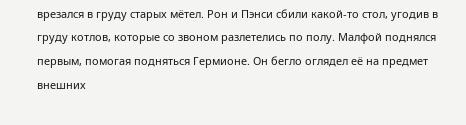врезался в груду старых мётел. Рон и Пэнси сбили какой-то стол, угодив в груду котлов, которые со звоном разлетелись по полу. Малфой поднялся первым, помогая подняться Гермионе. Он бегло оглядел её на предмет внешних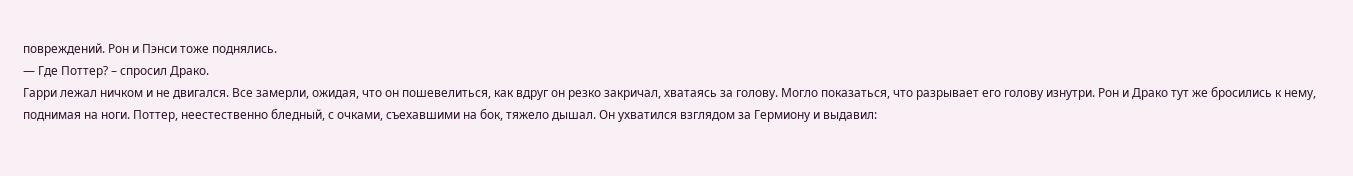повреждений. Рон и Пэнси тоже поднялись.
— Где Поттер? – спросил Драко.
Гарри лежал ничком и не двигался. Все замерли, ожидая, что он пошевелиться, как вдруг он резко закричал, хватаясь за голову. Могло показаться, что разрывает его голову изнутри. Рон и Драко тут же бросились к нему, поднимая на ноги. Поттер, неестественно бледный, с очками, съехавшими на бок, тяжело дышал. Он ухватился взглядом за Гермиону и выдавил: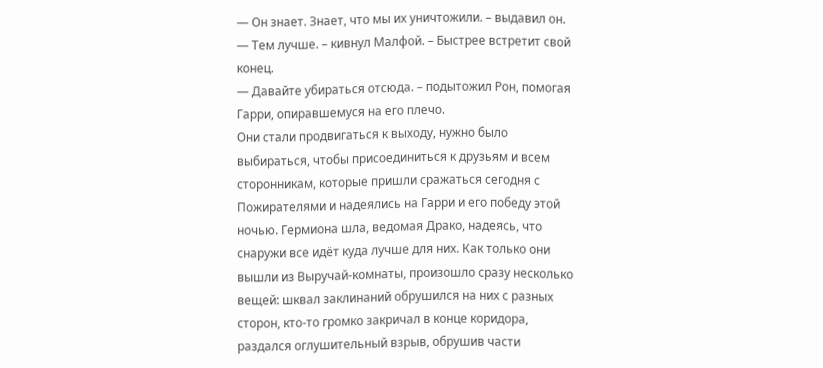— Он знает. Знает, что мы их уничтожили. – выдавил он.
— Тем лучше. – кивнул Малфой. – Быстрее встретит свой конец.
— Давайте убираться отсюда. – подытожил Рон, помогая Гарри, опиравшемуся на его плечо.
Они стали продвигаться к выходу, нужно было выбираться, чтобы присоединиться к друзьям и всем сторонникам, которые пришли сражаться сегодня с Пожирателями и надеялись на Гарри и его победу этой ночью. Гермиона шла, ведомая Драко, надеясь, что снаружи все идёт куда лучше для них. Как только они вышли из Выручай-комнаты, произошло сразу несколько вещей: шквал заклинаний обрушился на них с разных сторон, кто-то громко закричал в конце коридора, раздался оглушительный взрыв, обрушив части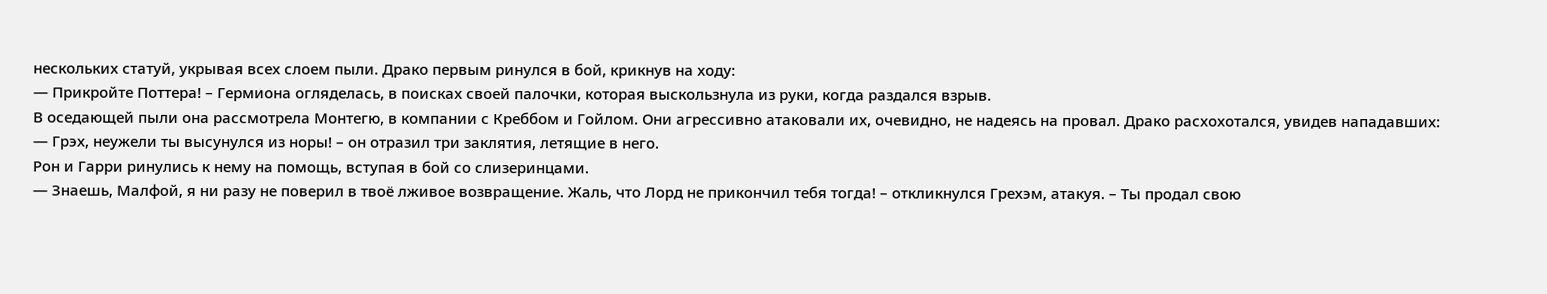нескольких статуй, укрывая всех слоем пыли. Драко первым ринулся в бой, крикнув на ходу:
— Прикройте Поттера! – Гермиона огляделась, в поисках своей палочки, которая выскользнула из руки, когда раздался взрыв.
В оседающей пыли она рассмотрела Монтегю, в компании с Креббом и Гойлом. Они агрессивно атаковали их, очевидно, не надеясь на провал. Драко расхохотался, увидев нападавших:
— Грэх, неужели ты высунулся из норы! – он отразил три заклятия, летящие в него.
Рон и Гарри ринулись к нему на помощь, вступая в бой со слизеринцами.
— Знаешь, Малфой, я ни разу не поверил в твоё лживое возвращение. Жаль, что Лорд не прикончил тебя тогда! – откликнулся Грехэм, атакуя. – Ты продал свою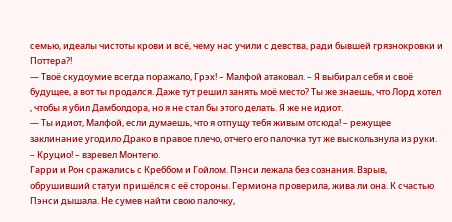семью, идеалы чистоты крови и всё, чему нас учили с девства, ради бывшей грязнокровки и Поттера?!
— Твоё скудоумие всегда поражало, Грэх! – Малфой атаковал. – Я выбирал себя и своё будущее, а вот ты продался. Даже тут решил занять моё место? Ты же знаешь, что Лорд хотел , чтобы я убил Дамболдора, но я не стал бы этого делать. Я же не идиот.
— Ты идиот, Малфой, если думаешь, что я отпущу тебя живым отсюда! – режущее заклинание угодило Драко в правое плечо, отчего его палочка тут же выскользнула из руки. – Круцио! – взревел Монтегю.
Гарри и Рон сражались с Креббом и Гойлом. Пэнси лежала без сознания. Взрыв, обрушивший статуи пришёлся с её стороны. Гермиона проверила, жива ли она. К счастью Пэнси дышала. Не сумев найти свою палочку,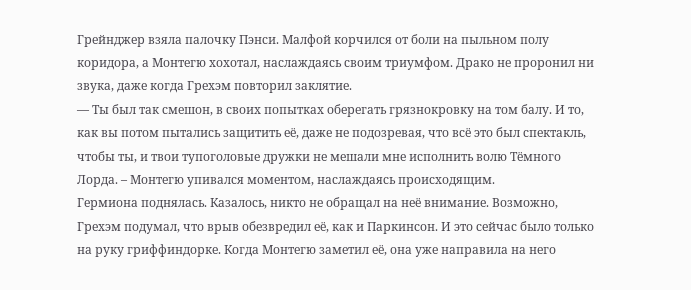Грейнджер взяла палочку Пэнси. Малфой корчился от боли на пыльном полу коридора, а Монтегю хохотал, наслаждаясь своим триумфом. Драко не проронил ни звука, даже когда Грехэм повторил заклятие.
— Ты был так смешон, в своих попытках оберегать грязнокровку на том балу. И то, как вы потом пытались защитить её, даже не подозревая, что всё это был спектакль, чтобы ты, и твои тупоголовые дружки не мешали мне исполнить волю Тёмного Лорда. – Монтегю упивался моментом, наслаждаясь происходящим.
Гермиона поднялась. Казалось, никто не обращал на неё внимание. Возможно, Грехэм подумал, что врыв обезвредил её, как и Паркинсон. И это сейчас было только на руку гриффиндорке. Когда Монтегю заметил её, она уже направила на него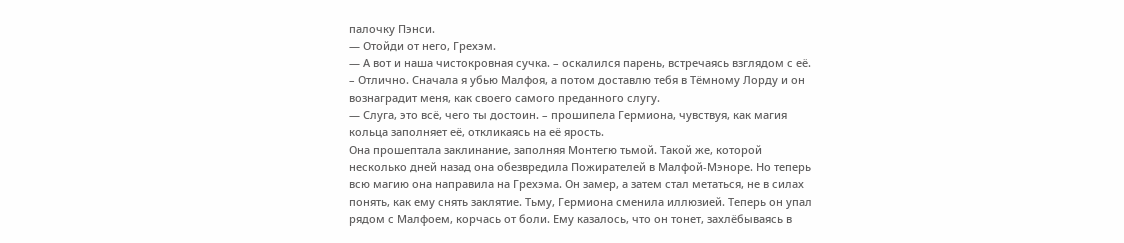палочку Пэнси.
— Отойди от него, Грехэм.
— А вот и наша чистокровная сучка. – оскалился парень, встречаясь взглядом с её. – Отлично. Сначала я убью Малфоя, а потом доставлю тебя в Тёмному Лорду и он вознаградит меня, как своего самого преданного слугу.
— Слуга, это всё, чего ты достоин. – прошипела Гермиона, чувствуя, как магия кольца заполняет её, откликаясь на её ярость.
Она прошептала заклинание, заполняя Монтегю тьмой. Такой же, которой несколько дней назад она обезвредила Пожирателей в Малфой-Мэноре. Но теперь всю магию она направила на Грехэма. Он замер, а затем стал метаться, не в силах понять, как ему снять заклятие. Тьму, Гермиона сменила иллюзией. Теперь он упал рядом с Малфоем, корчась от боли. Ему казалось, что он тонет, захлёбываясь в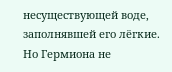несуществующей воде, заполнявшей его лёгкие. Но Гермиона не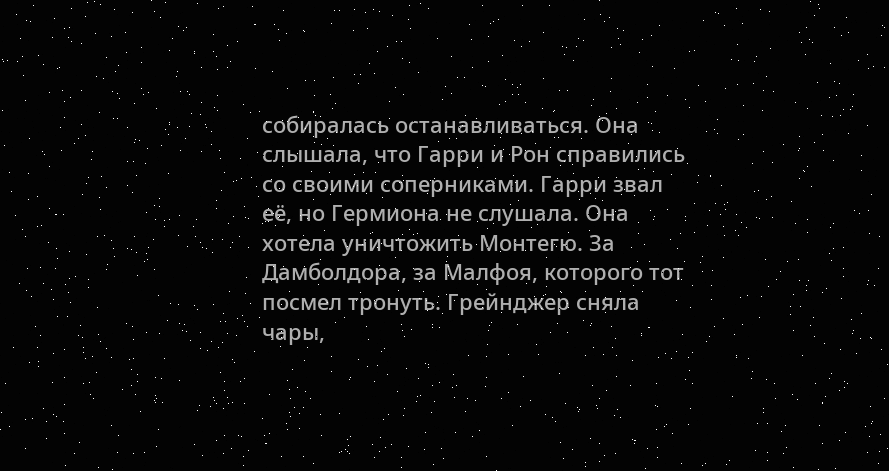собиралась останавливаться. Она слышала, что Гарри и Рон справились со своими соперниками. Гарри звал её, но Гермиона не слушала. Она хотела уничтожить Монтегю. За Дамболдора, за Малфоя, которого тот посмел тронуть. Грейнджер сняла чары,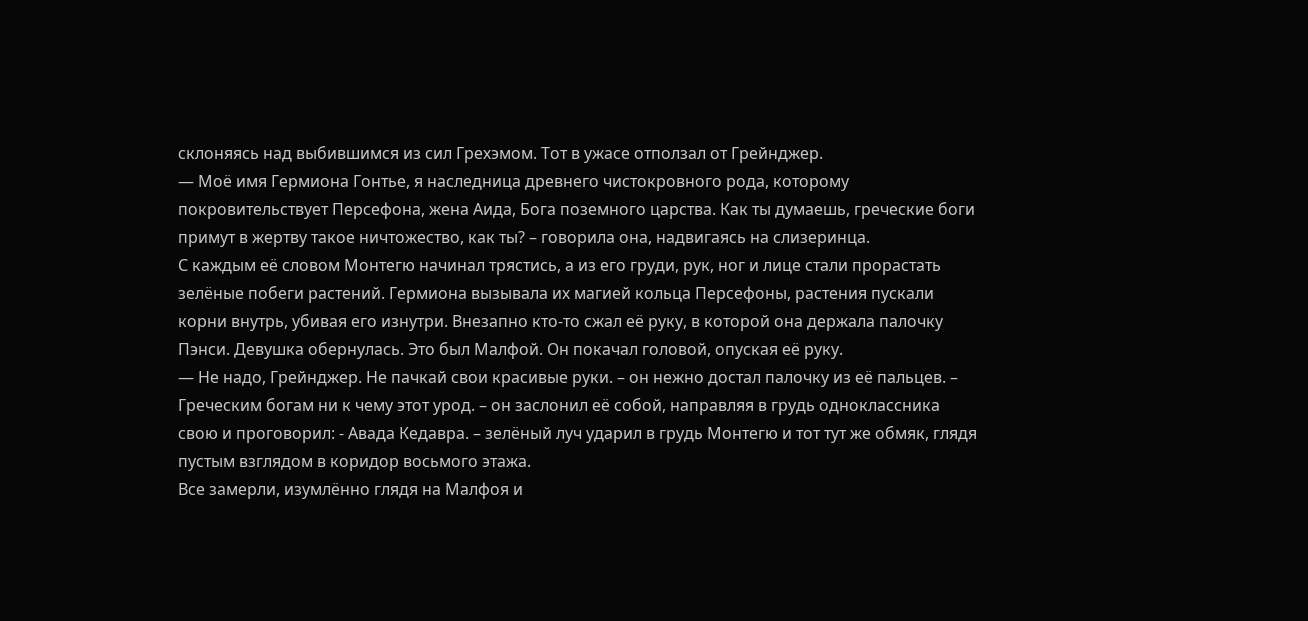склоняясь над выбившимся из сил Грехэмом. Тот в ужасе отползал от Грейнджер.
— Моё имя Гермиона Гонтье, я наследница древнего чистокровного рода, которому покровительствует Персефона, жена Аида, Бога поземного царства. Как ты думаешь, греческие боги примут в жертву такое ничтожество, как ты? – говорила она, надвигаясь на слизеринца.
С каждым её словом Монтегю начинал трястись, а из его груди, рук, ног и лице стали прорастать зелёные побеги растений. Гермиона вызывала их магией кольца Персефоны, растения пускали корни внутрь, убивая его изнутри. Внезапно кто-то сжал её руку, в которой она держала палочку Пэнси. Девушка обернулась. Это был Малфой. Он покачал головой, опуская её руку.
— Не надо, Грейнджер. Не пачкай свои красивые руки. – он нежно достал палочку из её пальцев. – Греческим богам ни к чему этот урод. – он заслонил её собой, направляя в грудь одноклассника свою и проговорил: - Авада Кедавра. – зелёный луч ударил в грудь Монтегю и тот тут же обмяк, глядя пустым взглядом в коридор восьмого этажа.
Все замерли, изумлённо глядя на Малфоя и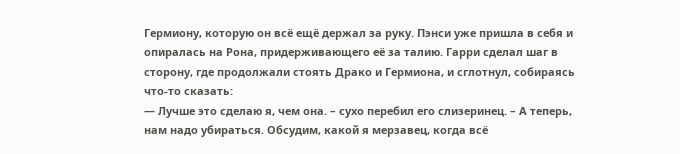Гермиону, которую он всё ещё держал за руку. Пэнси уже пришла в себя и опиралась на Рона, придерживающего её за талию. Гарри сделал шаг в сторону, где продолжали стоять Драко и Гермиона, и сглотнул, собираясь что-то сказать:
— Лучше это сделаю я, чем она. – сухо перебил его слизеринец. – А теперь, нам надо убираться. Обсудим, какой я мерзавец, когда всё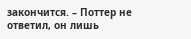закончится. – Поттер не ответил, он лишь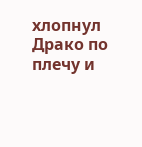хлопнул Драко по плечу и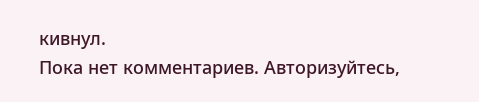кивнул.
Пока нет комментариев. Авторизуйтесь,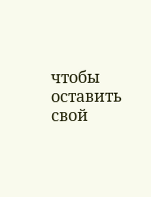чтобы оставить свой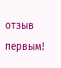отзыв первым!